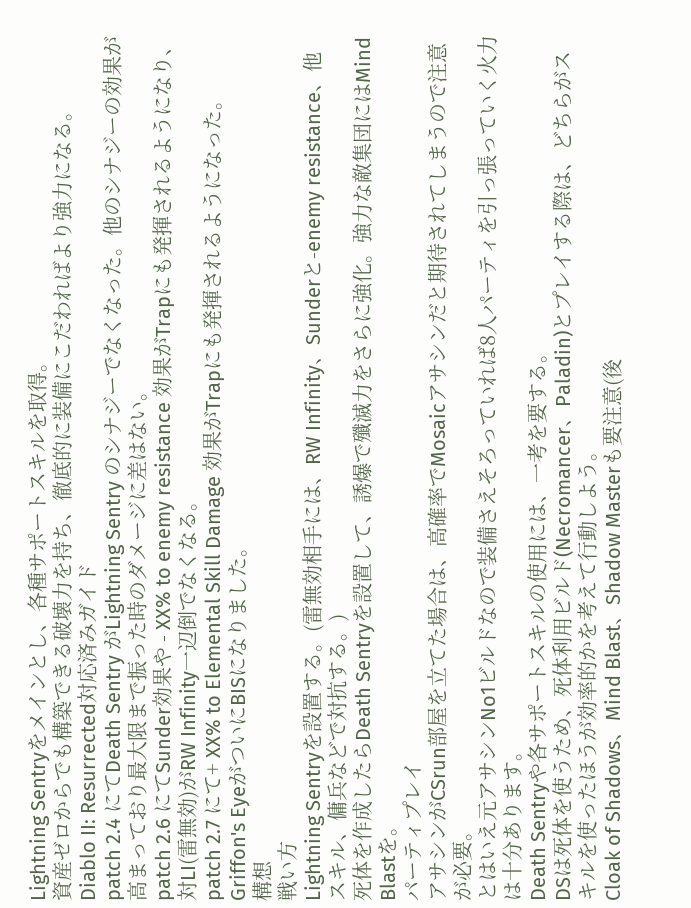Lightning Sentryをメインとし、各種サポートスキルを取得。
資産ゼロからでも構築できる破壊力を持ち、徹底的に装備にこだわればより強力になる。
Diablo II: Resurrected対応済みガイド
patch 2.4 にてDeath Sentry がLightning Sentry のシナジーでなくなった。他のシナジーの効果が高まっており最大限まで振った時のダメージに差はない。
patch 2.6 にてSunder効果や - XX% to enemy resistance 効果がTrapにも発揮されるようになり、対LI(雷無効)がRW Infinity一辺倒でなくなる。
patch 2.7 にて+ XX% to Elemental Skill Damage 効果がTrapにも発揮されるようになった。Griffon's EyeがついにBISになりました。
構想
戦い方
Lightning Sentryを設置する。(雷無効相手には、RW Infinity、Sunderと-enemy resistance、他スキル、傭兵などで対抗する。)
死体を作成したらDeath Sentryを設置して、誘爆で殲滅力をさらに強化。強力な敵集団にはMind Blastを。
パーティプレイ
アサシンがCSrun部屋を立てた場合は、高確率でMosaicアサシンだと期待されてしまうので注意が必要。
とはいえ元アサシンNo1ビルドなので装備さえそろっていれば8人パーティを引っ張っていく火力は十分あります。
Death Sentryや各サポートスキルの使用には、一考を要する。
DSは死体を使うため、死体利用ビルド(Necromancer、Paladin)とプレイする際は、どちらがスキルを使ったほうが効率的かを考えて行動しよう。
Cloak of Shadows、Mind Blast、Shadow Masterも要注意(後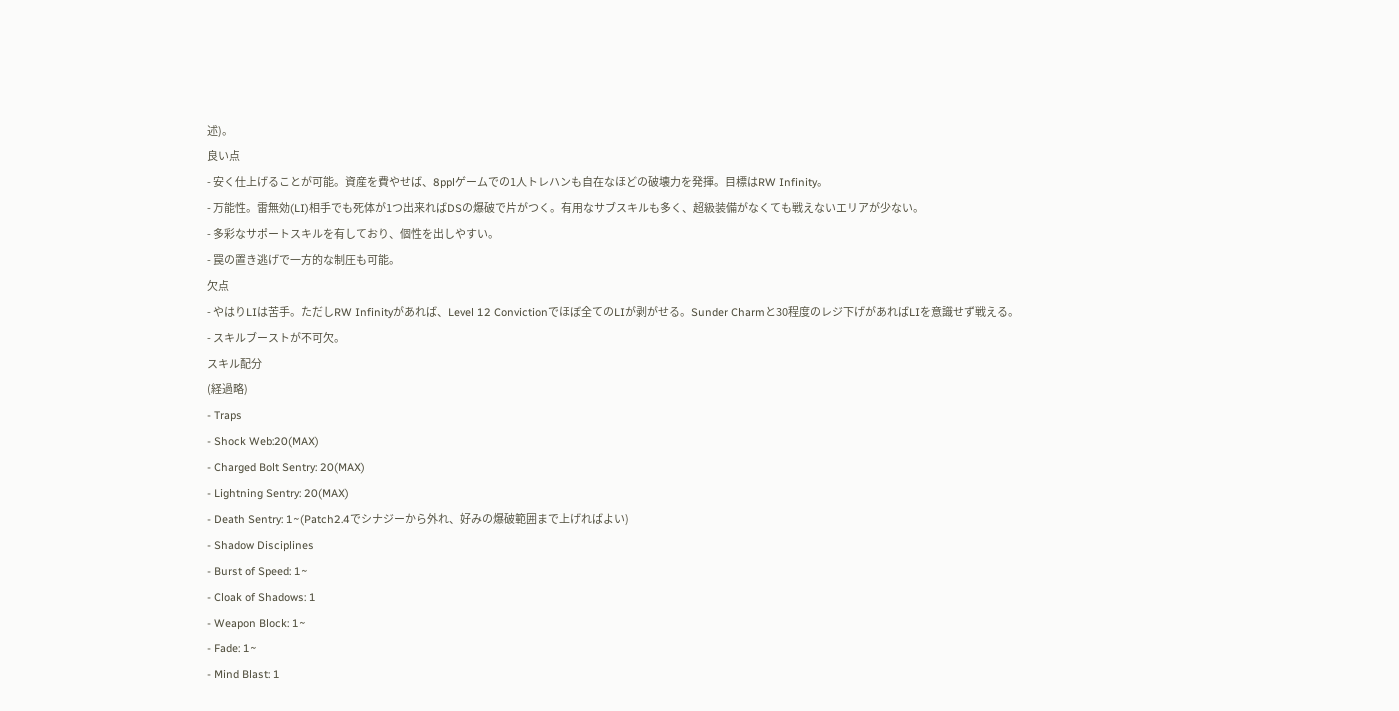述)。
良い点
- 安く仕上げることが可能。資産を費やせば、8pplゲームでの1人トレハンも自在なほどの破壊力を発揮。目標はRW Infinity。
- 万能性。雷無効(LI)相手でも死体が1つ出来ればDSの爆破で片がつく。有用なサブスキルも多く、超級装備がなくても戦えないエリアが少ない。
- 多彩なサポートスキルを有しており、個性を出しやすい。
- 罠の置き逃げで一方的な制圧も可能。
欠点
- やはりLIは苦手。ただしRW Infinityがあれば、Level 12 Convictionでほぼ全てのLIが剥がせる。Sunder Charmと30程度のレジ下げがあればLIを意識せず戦える。
- スキルブーストが不可欠。
スキル配分
(経過略)
- Traps
- Shock Web:20(MAX)
- Charged Bolt Sentry: 20(MAX)
- Lightning Sentry: 20(MAX)
- Death Sentry: 1~(Patch2.4でシナジーから外れ、好みの爆破範囲まで上げればよい)
- Shadow Disciplines
- Burst of Speed: 1~
- Cloak of Shadows: 1
- Weapon Block: 1~
- Fade: 1~
- Mind Blast: 1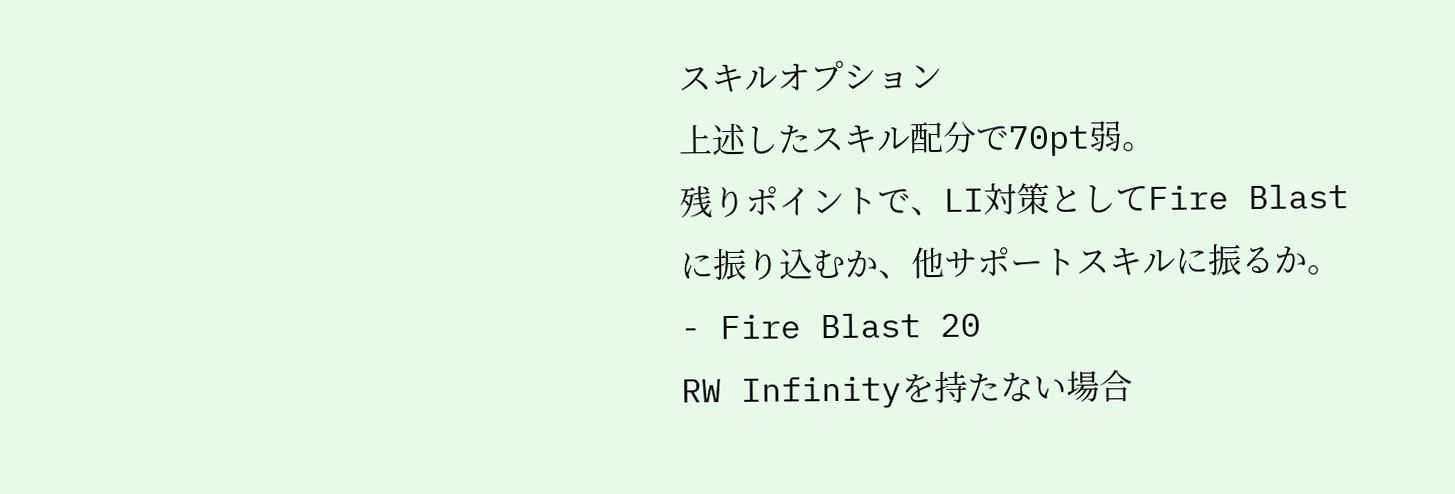スキルオプション
上述したスキル配分で70pt弱。
残りポイントで、LI対策としてFire Blastに振り込むか、他サポートスキルに振るか。
- Fire Blast 20
RW Infinityを持たない場合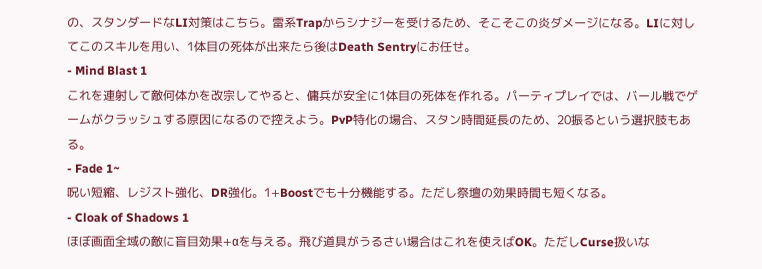の、スタンダードなLI対策はこちら。雷系Trapからシナジーを受けるため、そこそこの炎ダメージになる。LIに対してこのスキルを用い、1体目の死体が出来たら後はDeath Sentryにお任せ。
- Mind Blast 1
これを連射して敵何体かを改宗してやると、傭兵が安全に1体目の死体を作れる。パーティプレイでは、バール戦でゲームがクラッシュする原因になるので控えよう。PvP特化の場合、スタン時間延長のため、20振るという選択肢もある。
- Fade 1~
呪い短縮、レジスト強化、DR強化。1+Boostでも十分機能する。ただし祭壇の効果時間も短くなる。
- Cloak of Shadows 1
ほぼ画面全域の敵に盲目効果+αを与える。飛び道具がうるさい場合はこれを使えばOK。ただしCurse扱いな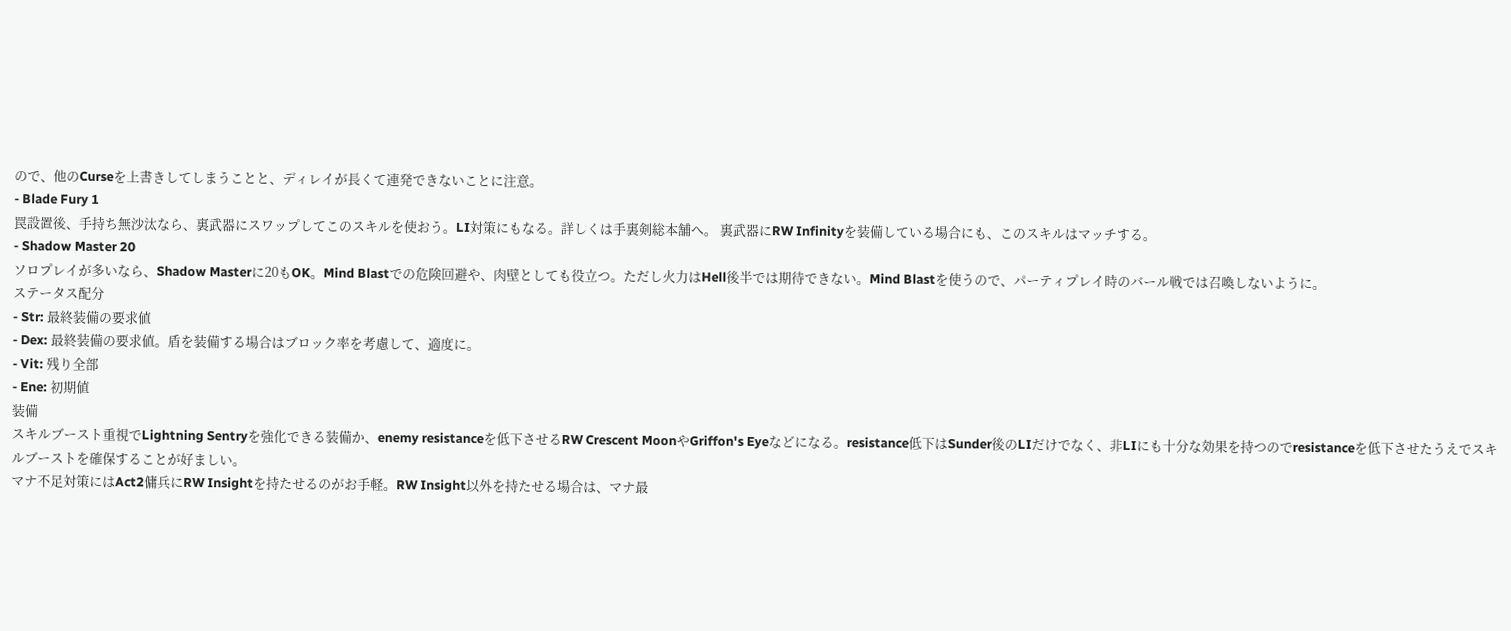ので、他のCurseを上書きしてしまうことと、ディレイが長くて連発できないことに注意。
- Blade Fury 1
罠設置後、手持ち無沙汰なら、裏武器にスワップしてこのスキルを使おう。LI対策にもなる。詳しくは手裏剣総本舗へ。 裏武器にRW Infinityを装備している場合にも、このスキルはマッチする。
- Shadow Master 20
ソロプレイが多いなら、Shadow Masterに20もOK。Mind Blastでの危険回避や、肉壁としても役立つ。ただし火力はHell後半では期待できない。Mind Blastを使うので、パーティプレイ時のバール戦では召喚しないように。
ステータス配分
- Str: 最終装備の要求値
- Dex: 最終装備の要求値。盾を装備する場合はブロック率を考慮して、適度に。
- Vit: 残り全部
- Ene: 初期値
装備
スキルブースト重視でLightning Sentryを強化できる装備か、enemy resistanceを低下させるRW Crescent MoonやGriffon's Eyeなどになる。resistance低下はSunder後のLIだけでなく、非LIにも十分な効果を持つのでresistanceを低下させたうえでスキルブーストを確保することが好ましい。
マナ不足対策にはAct2傭兵にRW Insightを持たせるのがお手軽。RW Insight以外を持たせる場合は、マナ最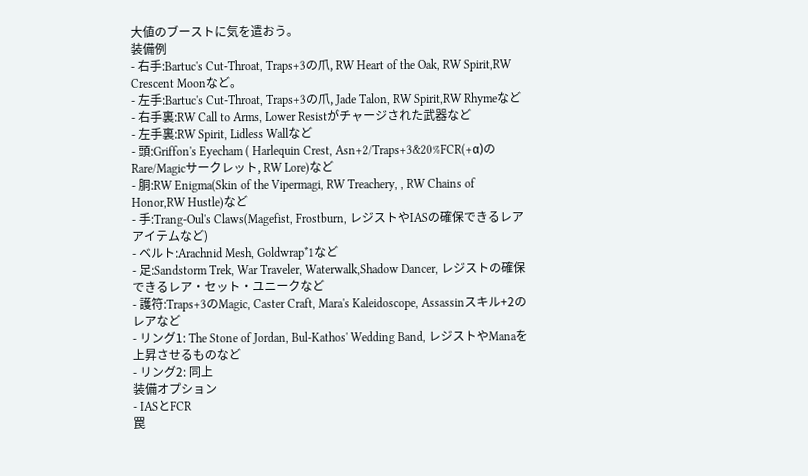大値のブーストに気を遣おう。
装備例
- 右手:Bartuc's Cut-Throat, Traps+3の爪, RW Heart of the Oak, RW Spirit,RW Crescent Moonなど。
- 左手:Bartuc's Cut-Throat, Traps+3の爪, Jade Talon, RW Spirit,RW Rhymeなど
- 右手裏:RW Call to Arms, Lower Resistがチャージされた武器など
- 左手裏:RW Spirit, Lidless Wallなど
- 頭:Griffon's Eyecham ( Harlequin Crest, Asn+2/Traps+3&20%FCR(+α)のRare/Magicサークレット, RW Lore)など
- 胴:RW Enigma(Skin of the Vipermagi, RW Treachery, , RW Chains of Honor,RW Hustle)など
- 手:Trang-Oul's Claws(Magefist, Frostburn, レジストやIASの確保できるレアアイテムなど)
- ベルト:Arachnid Mesh, Goldwrap*1など
- 足:Sandstorm Trek, War Traveler, Waterwalk,Shadow Dancer, レジストの確保できるレア・セット・ユニークなど
- 護符:Traps+3のMagic, Caster Craft, Mara's Kaleidoscope, Assassinスキル+2のレアなど
- リング1: The Stone of Jordan, Bul-Kathos' Wedding Band, レジストやManaを上昇させるものなど
- リング2: 同上
装備オプション
- IASとFCR
罠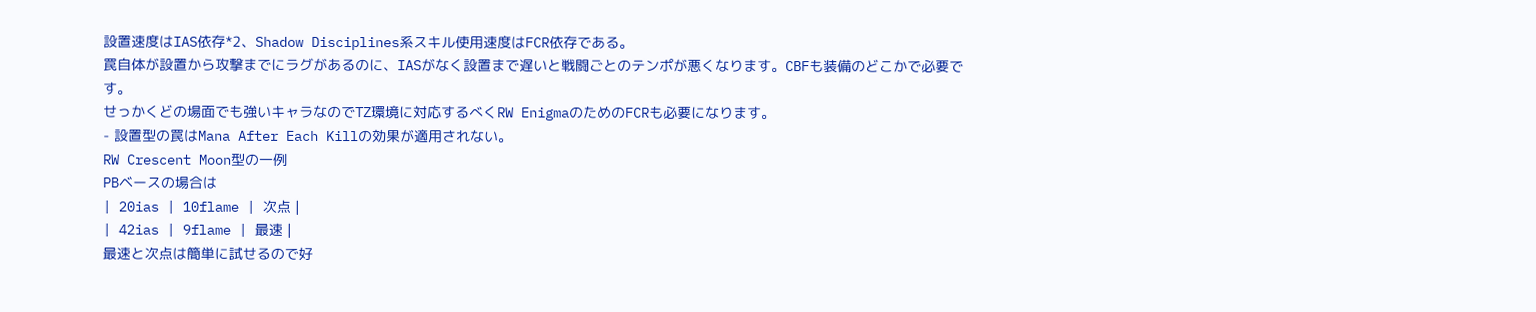設置速度はIAS依存*2、Shadow Disciplines系スキル使用速度はFCR依存である。
罠自体が設置から攻撃までにラグがあるのに、IASがなく設置まで遅いと戦闘ごとのテンポが悪くなります。CBFも装備のどこかで必要です。
せっかくどの場面でも強いキャラなのでTZ環境に対応するべくRW EnigmaのためのFCRも必要になります。
- 設置型の罠はMana After Each Killの効果が適用されない。
RW Crescent Moon型の一例
PBベースの場合は
| 20ias | 10flame | 次点 |
| 42ias | 9flame | 最速 |
最速と次点は簡単に試せるので好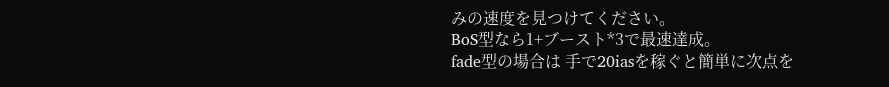みの速度を見つけてください。
BoS型なら1+ブースト*3で最速達成。
fade型の場合は 手で20iasを稼ぐと簡単に次点を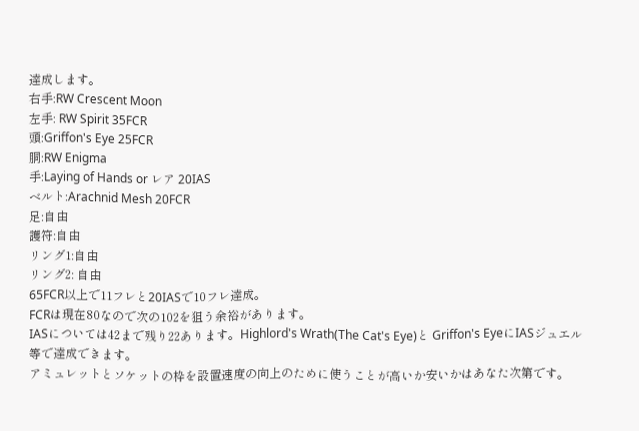達成します。
右手:RW Crescent Moon
左手: RW Spirit 35FCR
頭:Griffon's Eye 25FCR
胴:RW Enigma
手:Laying of Hands or レア 20IAS
ベルト:Arachnid Mesh 20FCR
足:自由
護符:自由
リング1:自由
リング2: 自由
65FCR以上で11フレと20IASで10フレ達成。
FCRは現在80なので次の102を狙う余裕があります。
IASについては42まで残り22あります。Highlord's Wrath(The Cat's Eye)と Griffon's EyeにIASジュエル等で達成できます。
アミュレットとソケットの枠を設置速度の向上のために使うことが高いか安いかはあなた次第です。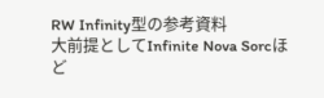RW Infinity型の参考資料
大前提としてInfinite Nova Sorcほど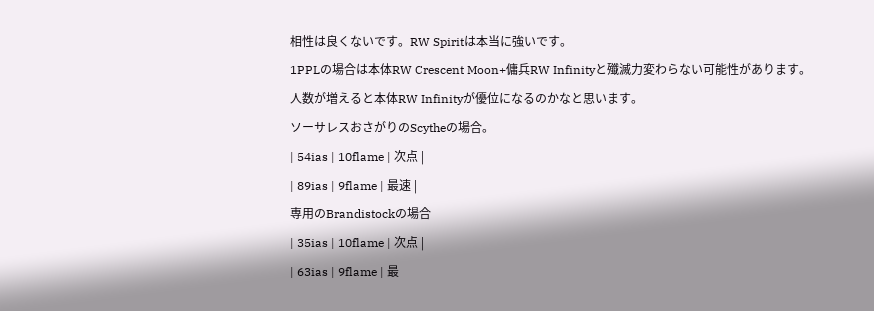相性は良くないです。RW Spiritは本当に強いです。
1PPLの場合は本体RW Crescent Moon+傭兵RW Infinityと殲滅力変わらない可能性があります。
人数が増えると本体RW Infinityが優位になるのかなと思います。
ソーサレスおさがりのScytheの場合。
| 54ias | 10flame | 次点 |
| 89ias | 9flame | 最速 |
専用のBrandistockの場合
| 35ias | 10flame | 次点 |
| 63ias | 9flame | 最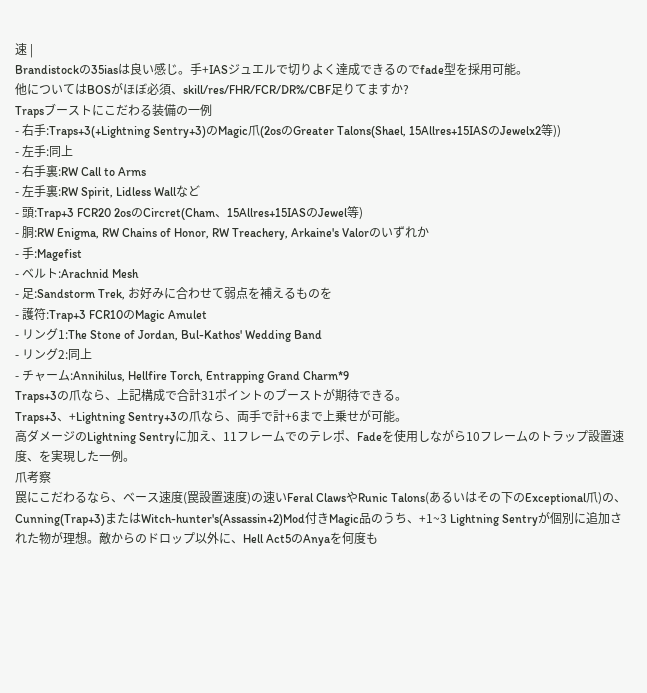速 |
Brandistockの35iasは良い感じ。手+IASジュエルで切りよく達成できるのでfade型を採用可能。
他についてはBOSがほぼ必須、skill/res/FHR/FCR/DR%/CBF足りてますか?
Trapsブーストにこだわる装備の一例
- 右手:Traps+3(+Lightning Sentry+3)のMagic爪(2osのGreater Talons(Shael, 15Allres+15IASのJewelx2等))
- 左手:同上
- 右手裏:RW Call to Arms
- 左手裏:RW Spirit, Lidless Wallなど
- 頭:Trap+3 FCR20 2osのCircret(Cham、15Allres+15IASのJewel等)
- 胴:RW Enigma, RW Chains of Honor, RW Treachery, Arkaine's Valorのいずれか
- 手:Magefist
- ベルト:Arachnid Mesh
- 足:Sandstorm Trek, お好みに合わせて弱点を補えるものを
- 護符:Trap+3 FCR10のMagic Amulet
- リング1:The Stone of Jordan, Bul-Kathos' Wedding Band
- リング2:同上
- チャーム:Annihilus, Hellfire Torch, Entrapping Grand Charm*9
Traps+3の爪なら、上記構成で合計31ポイントのブーストが期待できる。
Traps+3、+Lightning Sentry+3の爪なら、両手で計+6まで上乗せが可能。
高ダメージのLightning Sentryに加え、11フレームでのテレポ、Fadeを使用しながら10フレームのトラップ設置速度、を実現した一例。
爪考察
罠にこだわるなら、ベース速度(罠設置速度)の速いFeral ClawsやRunic Talons(あるいはその下のExceptional爪)の、Cunning(Trap+3)またはWitch-hunter's(Assassin+2)Mod付きMagic品のうち、+1~3 Lightning Sentryが個別に追加された物が理想。敵からのドロップ以外に、Hell Act5のAnyaを何度も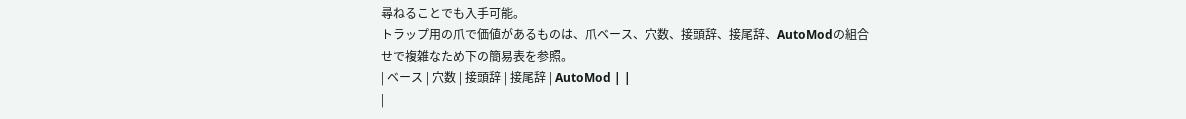尋ねることでも入手可能。
トラップ用の爪で価値があるものは、爪ベース、穴数、接頭辞、接尾辞、AutoModの組合せで複雑なため下の簡易表を参照。
| ベース | 穴数 | 接頭辞 | 接尾辞 | AutoMod | |
|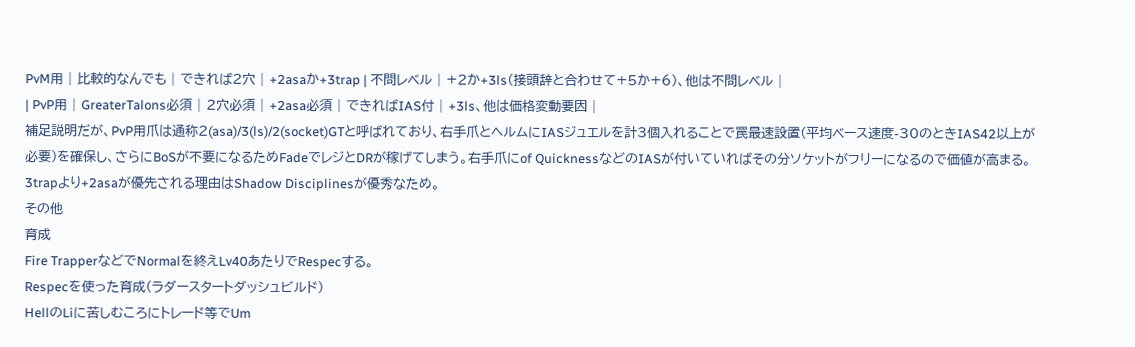PvM用 | 比較的なんでも | できれば2穴 | +2asaか+3trap | 不問レベル | +2か+3ls(接頭辞と合わせて+5か+6)、他は不問レベル |
| PvP用 | GreaterTalons必須 | 2穴必須 | +2asa必須 | できればIAS付 | +3ls、他は価格変動要因 |
補足説明だが、PvP用爪は通称2(asa)/3(ls)/2(socket)GTと呼ばれており、右手爪とヘルムにIASジュエルを計3個入れることで罠最速設置(平均ベース速度-30のときIAS42以上が必要)を確保し、さらにBoSが不要になるためFadeでレジとDRが稼げてしまう。右手爪にof QuicknessなどのIASが付いていればその分ソケットがフリーになるので価値が高まる。
3trapより+2asaが優先される理由はShadow Disciplinesが優秀なため。
その他
育成
Fire TrapperなどでNormalを終えLv40あたりでRespecする。
Respecを使った育成(ラダースタートダッシュビルド)
HellのLiに苦しむころにトレード等でUm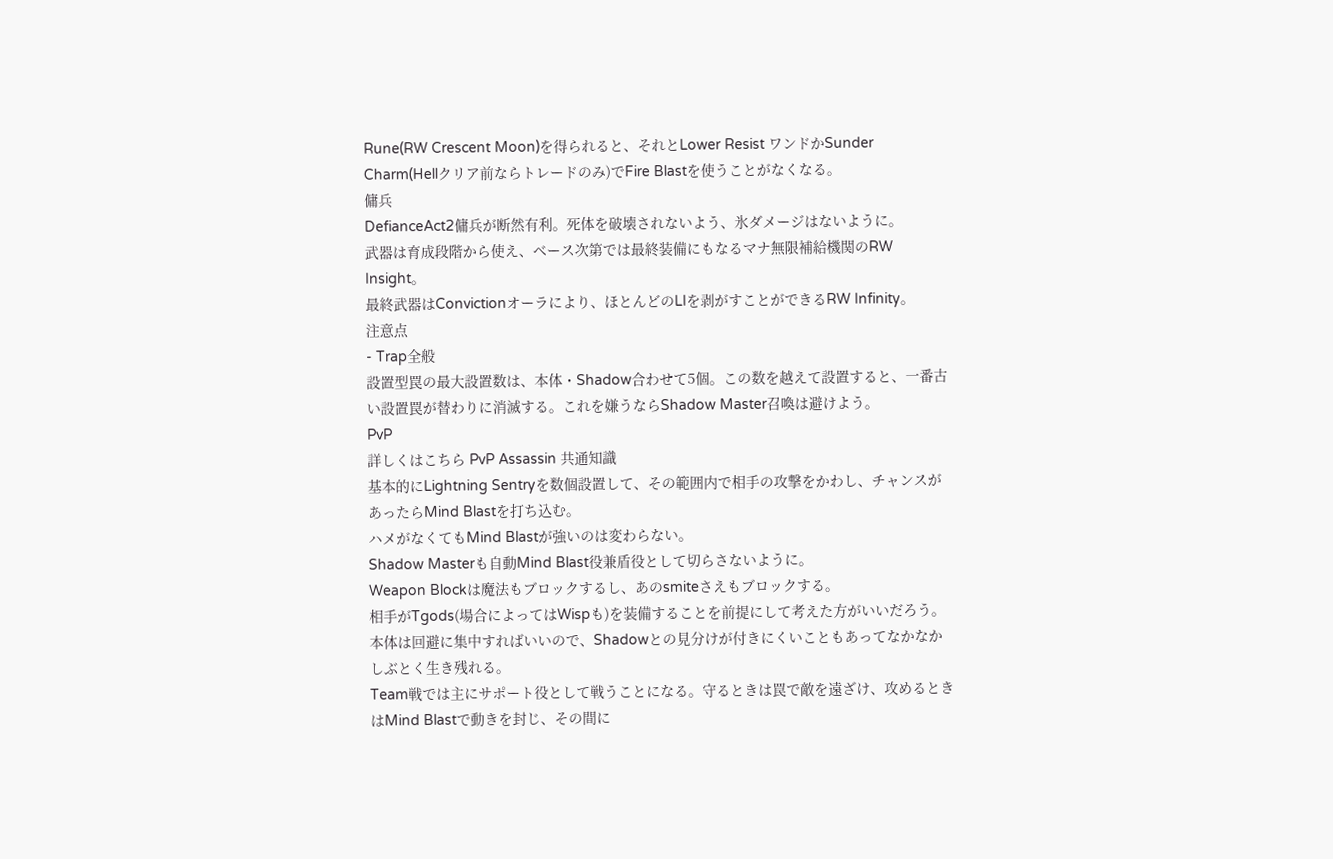Rune(RW Crescent Moon)を得られると、それとLower Resist ワンドかSunder Charm(Hellクリア前ならトレードのみ)でFire Blastを使うことがなくなる。
傭兵
DefianceAct2傭兵が断然有利。死体を破壊されないよう、氷ダメージはないように。
武器は育成段階から使え、ベース次第では最終装備にもなるマナ無限補給機関のRW Insight。
最終武器はConvictionオーラにより、ほとんどのLIを剥がすことができるRW Infinity。
注意点
- Trap全般
設置型罠の最大設置数は、本体・Shadow合わせて5個。この数を越えて設置すると、一番古い設置罠が替わりに消滅する。これを嫌うならShadow Master召喚は避けよう。
PvP
詳しくはこちら PvP Assassin 共通知識
基本的にLightning Sentryを数個設置して、その範囲内で相手の攻撃をかわし、チャンスがあったらMind Blastを打ち込む。
ハメがなくてもMind Blastが強いのは変わらない。
Shadow Masterも自動Mind Blast役兼盾役として切らさないように。
Weapon Blockは魔法もブロックするし、あのsmiteさえもブロックする。
相手がTgods(場合によってはWispも)を装備することを前提にして考えた方がいいだろう。
本体は回避に集中すればいいので、Shadowとの見分けが付きにくいこともあってなかなかしぶとく生き残れる。
Team戦では主にサポート役として戦うことになる。守るときは罠で敵を遠ざけ、攻めるときはMind Blastで動きを封じ、その間に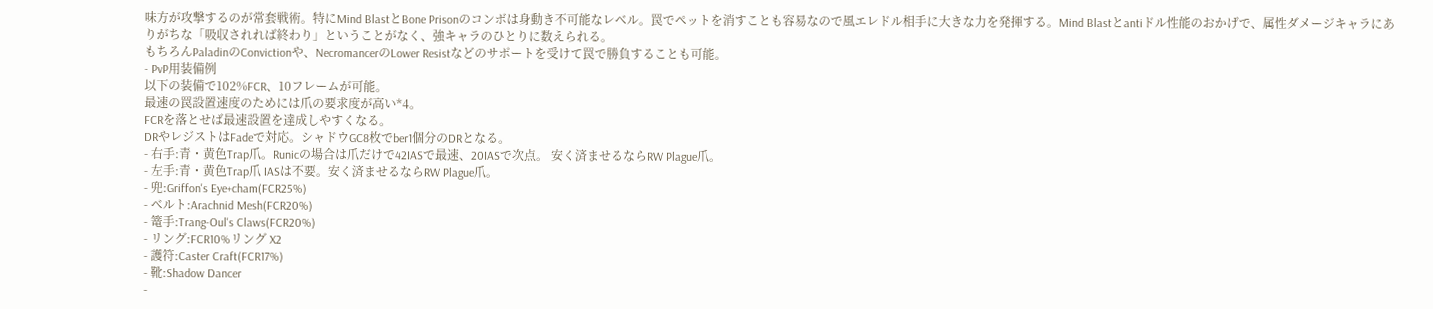味方が攻撃するのが常套戦術。特にMind BlastとBone Prisonのコンボは身動き不可能なレベル。罠でペットを消すことも容易なので風エレドル相手に大きな力を発揮する。Mind Blastとantiドル性能のおかげで、属性ダメージキャラにありがちな「吸収されれば終わり」ということがなく、強キャラのひとりに数えられる。
もちろんPaladinのConvictionや、NecromancerのLower Resistなどのサポートを受けて罠で勝負することも可能。
- PvP用装備例
以下の装備で102%FCR、10フレームが可能。
最速の罠設置速度のためには爪の要求度が高い*4。
FCRを落とせば最速設置を達成しやすくなる。
DRやレジストはFadeで対応。シャドウGC8枚でber1個分のDRとなる。
- 右手:青・黄色Trap爪。Runicの場合は爪だけで42IASで最速、20IASで次点。 安く済ませるならRW Plague爪。
- 左手:青・黄色Trap爪 IASは不要。安く済ませるならRW Plague爪。
- 兜:Griffon's Eye+cham(FCR25%)
- ベルト:Arachnid Mesh(FCR20%)
- 篭手:Trang-Oul's Claws(FCR20%)
- リング:FCR10%リング X2
- 護符:Caster Craft(FCR17%)
- 靴:Shadow Dancer
-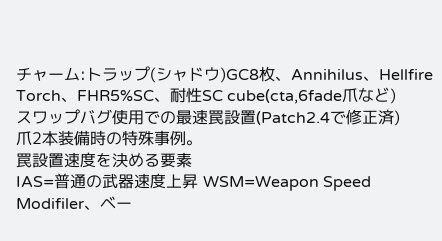チャーム:トラップ(シャドウ)GC8枚、Annihilus、Hellfire Torch、FHR5%SC、耐性SC cube(cta,6fade爪など)
スワップバグ使用での最速罠設置(Patch2.4で修正済)
爪2本装備時の特殊事例。
罠設置速度を決める要素
IAS=普通の武器速度上昇 WSM=Weapon Speed Modifiler、ベー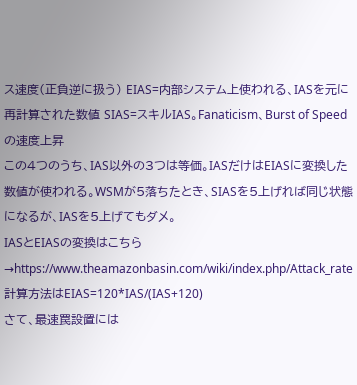ス速度(正負逆に扱う) EIAS=内部システム上使われる、IASを元に再計算された数値 SIAS=スキルIAS。Fanaticism、Burst of Speedの速度上昇
この4つのうち、IAS以外の3つは等価。IASだけはEIASに変換した数値が使われる。WSMが5落ちたとき、SIASを5上げれば同じ状態になるが、IASを5上げてもダメ。
IASとEIASの変換はこちら→https://www.theamazonbasin.com/wiki/index.php/Attack_rate
計算方法はEIAS=120*IAS/(IAS+120)
さて、最速罠設置には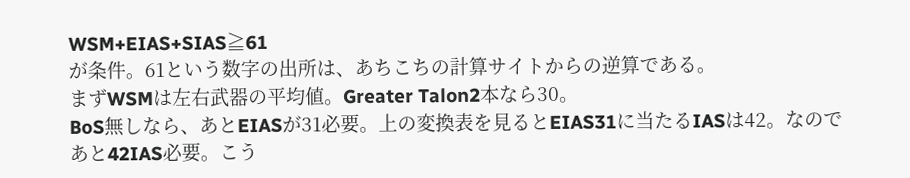WSM+EIAS+SIAS≧61
が条件。61という数字の出所は、あちこちの計算サイトからの逆算である。
まずWSMは左右武器の平均値。Greater Talon2本なら30。
BoS無しなら、あとEIASが31必要。上の変換表を見るとEIAS31に当たるIASは42。なのであと42IAS必要。こう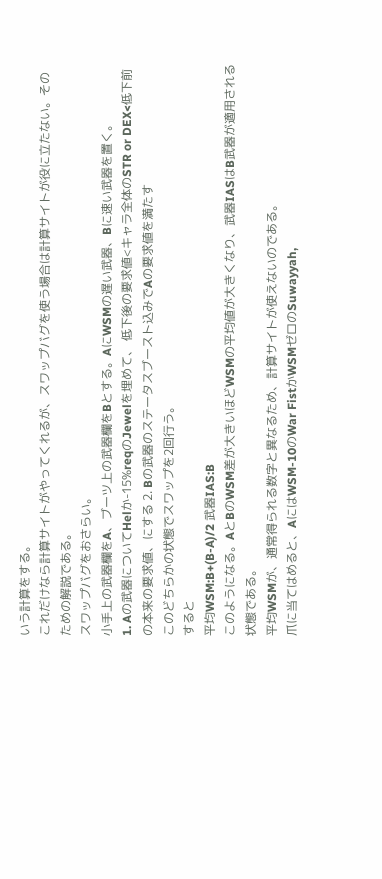いう計算をする。
これだけなら計算サイトがやってくれるが、スワップバグを使う場合は計算サイトが役に立たない。そのための解説である。
スワップバグをおさらい。
小手上の武器欄をA、ブーツ上の武器欄をBとする。AにWSMの遅い武器、Bに速い武器を置く。
1. Aの武器についてHelか-15%reqのJewelを埋めて、 低下後の要求値<キャラ全体のSTR or DEX<低下前の本来の要求値、にする 2. Bの武器のステータスブースト込みでAの要求値を満たす
このどちらかの状態でスワップを2回行う。
すると
平均WSM:B+(B-A)/2 武器IAS:B
このようになる。AとBのWSM差が大きいほどWSMの平均値が大きくなり、武器IASはB武器が適用される状態である。
平均WSMが、通常得られる数字と異なるため、計算サイトが使えないのである。
爪に当てはめると、AにはWSM-10のWar FistかWSMゼロのSuwayyah,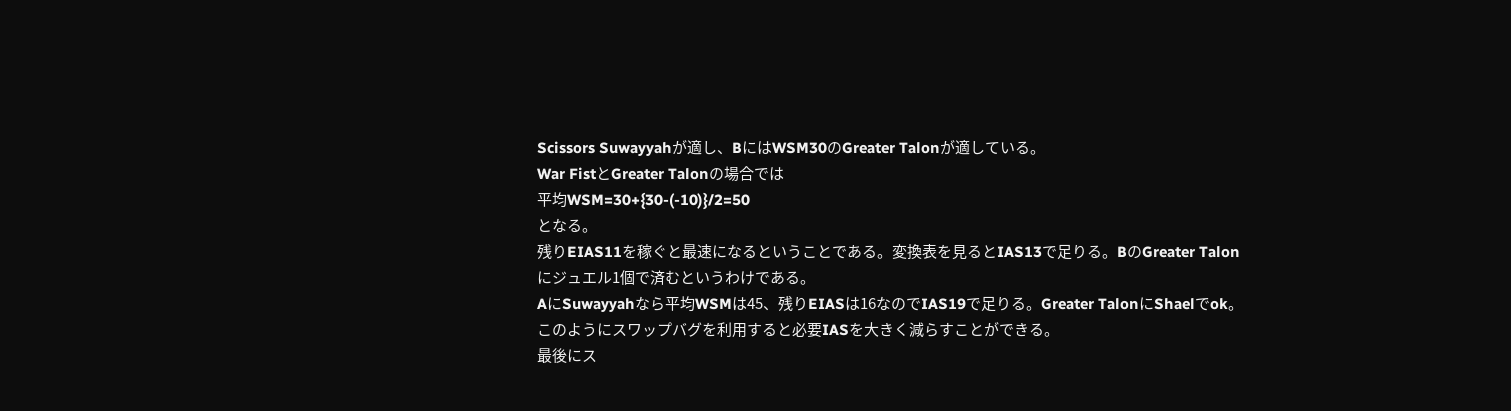Scissors Suwayyahが適し、BにはWSM30のGreater Talonが適している。
War FistとGreater Talonの場合では
平均WSM=30+{30-(-10)}/2=50
となる。
残りEIAS11を稼ぐと最速になるということである。変換表を見るとIAS13で足りる。BのGreater Talonにジュエル1個で済むというわけである。
AにSuwayyahなら平均WSMは45、残りEIASは16なのでIAS19で足りる。Greater TalonにShaelでok。
このようにスワップバグを利用すると必要IASを大きく減らすことができる。
最後にス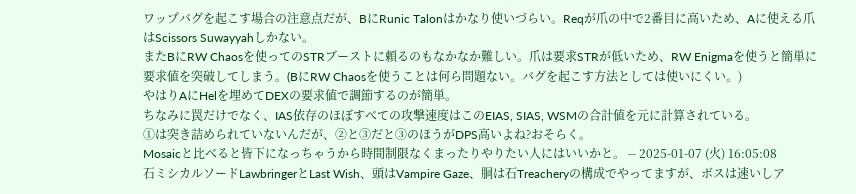ワップバグを起こす場合の注意点だが、BにRunic Talonはかなり使いづらい。Reqが爪の中で2番目に高いため、Aに使える爪はScissors Suwayyahしかない。
またBにRW Chaosを使ってのSTRブーストに頼るのもなかなか難しい。爪は要求STRが低いため、RW Enigmaを使うと簡単に要求値を突破してしまう。(BにRW Chaosを使うことは何ら問題ない。バグを起こす方法としては使いにくい。)
やはりAにHelを埋めてDEXの要求値で調節するのが簡単。
ちなみに罠だけでなく、IAS依存のほぼすべての攻撃速度はこのEIAS, SIAS, WSMの合計値を元に計算されている。
①は突き詰められていないんだが、②と③だと③のほうがDPS高いよね?おそらく。
Mosaicと比べると皆下になっちゃうから時間制限なくまったりやりたい人にはいいかと。 -- 2025-01-07 (火) 16:05:08
石ミシカルソードLawbringerとLast Wish、頭はVampire Gaze、胴は石Treacheryの構成でやってますが、ボスは速いしア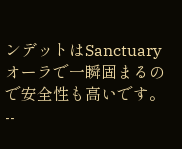ンデットはSanctuaryオーラで一瞬固まるので安全性も高いです。 --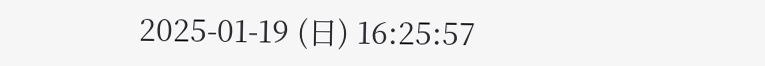2025-01-19 (日) 16:25:57